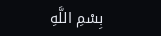بِسْمِ اللَّهِ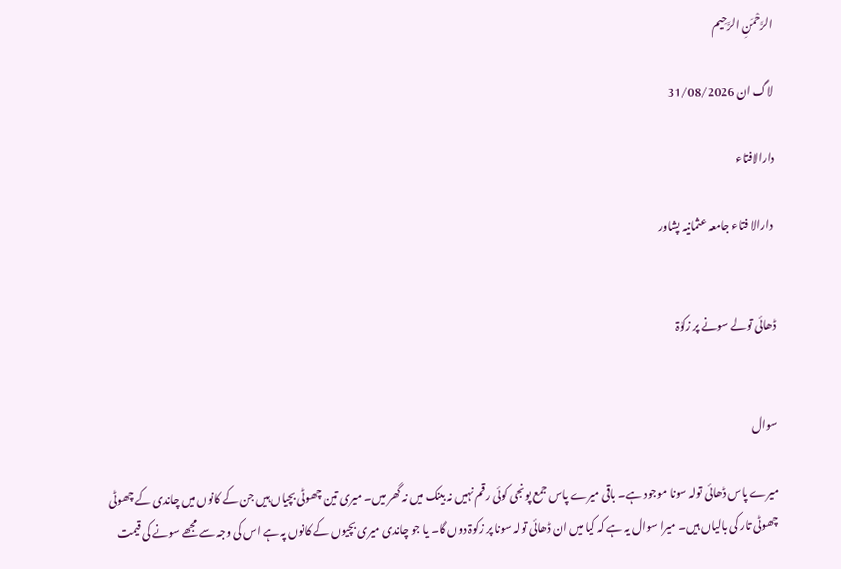الرَّحْمَنِ الرَّحِيم

لاگ ان 31/08/2026

دارالافتاء

 دارالا فتاء جامعہ عثمانیہ پشاور


ڈھائی تولے سونے پر زکوٰۃ


سوال

میرے پاس ڈھائی تولہ سونا موجود ہے۔ باقی میرے پاس جمع پونجی کوئی رقم نہیں نہ بینک میں نہ گھر میں۔ میری تین چھوٹی بچیاں ہیں جن کے کانوں میں چاندی کے چھوٹی چھوٹی تار کی بالیاں ہیں۔ میرا سوال یہ ہے کہ کیا میں ان ڈھائی تولہ سونا پر زکوۃ دوں گا۔ یا جو چاندی میری بچیوں کے کانوں پہ ہے اس کی وجہ سے مجھے سونے کی قیمت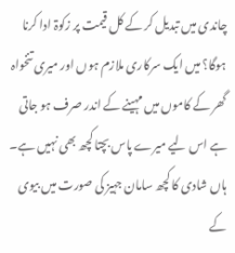چاندی میں تبدیل کر کے کل قیمت پر زکوۃ ادا کرنا  ہوگا؟ میں ایک سرکاری ملازم ہوں اور میری تنخواہ گھر کے کاموں میں مہینے کے اندر صرف ہو جاتی ہے اس لیے میرے پاس بچتا کچھ بھی نہیں ہے۔ ہاں شادی کا کچھ سامان جہیز کی صورت میں بیوی کے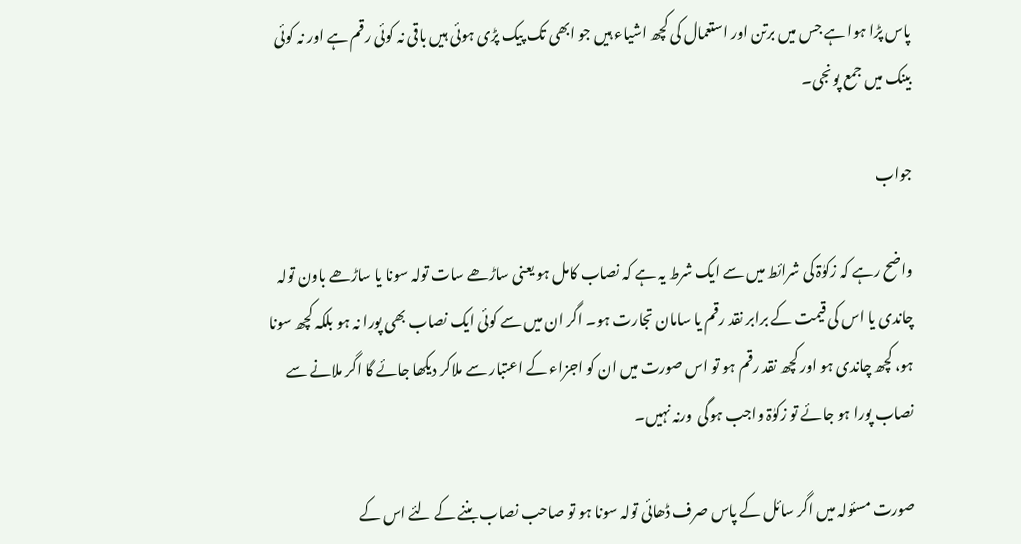پاس پڑا ہوا ہے جس میں برتن اور استعمال کی کچھ اشیاء ہیں جو ابھی تک پیک پڑی ہوئی ہیں باقی نہ کوئی رقم ہے اور نہ کوئی بینک میں جمع پونجی۔

جواب

واضح رہے کہ زکوٰۃ کی شرائط میں سے ایک شرط یہ ہے کہ نصاب کامل ہو یعنی ساڑھے سات تولہ سونا یا ساڑھے باون تولہ چاندی یا اس کی قیمت کے برابر نقد رقم یا سامان تجارت ہو۔ اگر ان میں سے کوئی ایک نصاب بھی پورا نہ ہو بلکہ کچھ سونا ہو، کچھ چاندی ہو اور کچھ نقد رقم ہو تو اس صورت میں ان کو اجزاء کے اعتبار سے ملاکر دیکھا جائے گا اگر ملانے سے نصاب پورا ہو جائے تو زکوٰۃ واجب ہوگی  ورنہ نہیں۔

صورت مسئولہ میں اگر سائل کے پاس صرف ڈھائی تولہ سونا ہو تو صاحب نصاب بننے کے لئے اس کے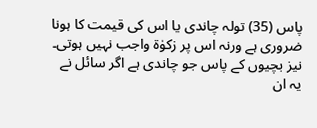پاس (35) تولہ چاندی یا اس کی قیمت کا ہونا ضروری ہے ورنہ اس پر زکوٰۃ واجب نہیں ہوتی۔ نیز بچیوں کے پاس جو چاندی ہے اگر سائل نے یہ ان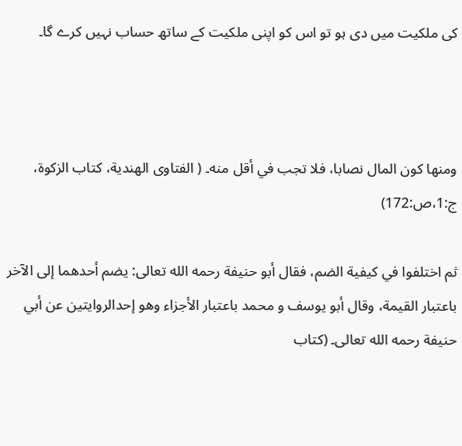کی ملکیت میں دی ہو تو اس کو اپنی ملکیت کے ساتھ حساب نہیں کرے گا۔



ومنها ‌كون ‌المال نصابا، فلا تجب في أقل منه۔ ( الفتاوى الهندية، كتاب الزكوة، ج:1،ص:172)

ثم اختلفوا في كيفية الضم، فقال أبو حنيفة رحمه الله تعالى: يضم أحدهما إلى الآخر باعتبار القيمة، وقال أبو يوسف و محمد باعتبار الأجزاء وهو إحدالروايتين عن أبي حنيفة رحمه الله تعالى۔ (كتاب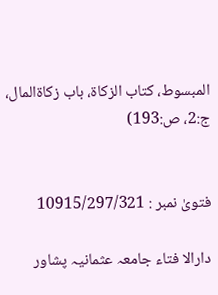المبسوط، كتاب الزكاة، باب زكاةالمال، ج:2، ص:193)


فتویٰ نمبر : 10915/297/321

دارالا فتاء جامعہ عثمانیہ پشاور